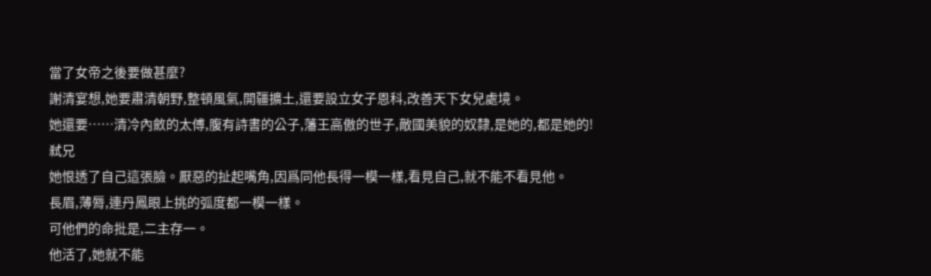當了女帝之後要做甚麼?
謝清宴想,她要肅清朝野,整頓風氣,開疆擴土,還要設立女子恩科,改善天下女兒處境。
她還要……清冷內斂的太傅,腹有詩書的公子,藩王高傲的世子,敵國美貌的奴隸,是她的,都是她的!
弒兄
她恨透了自己這張臉。厭惡的扯起嘴角,因爲同他長得一模一樣,看見自己,就不能不看見他。
長眉,薄脣,連丹鳳眼上挑的弧度都一模一樣。
可他們的命批是,二主存一。
他活了,她就不能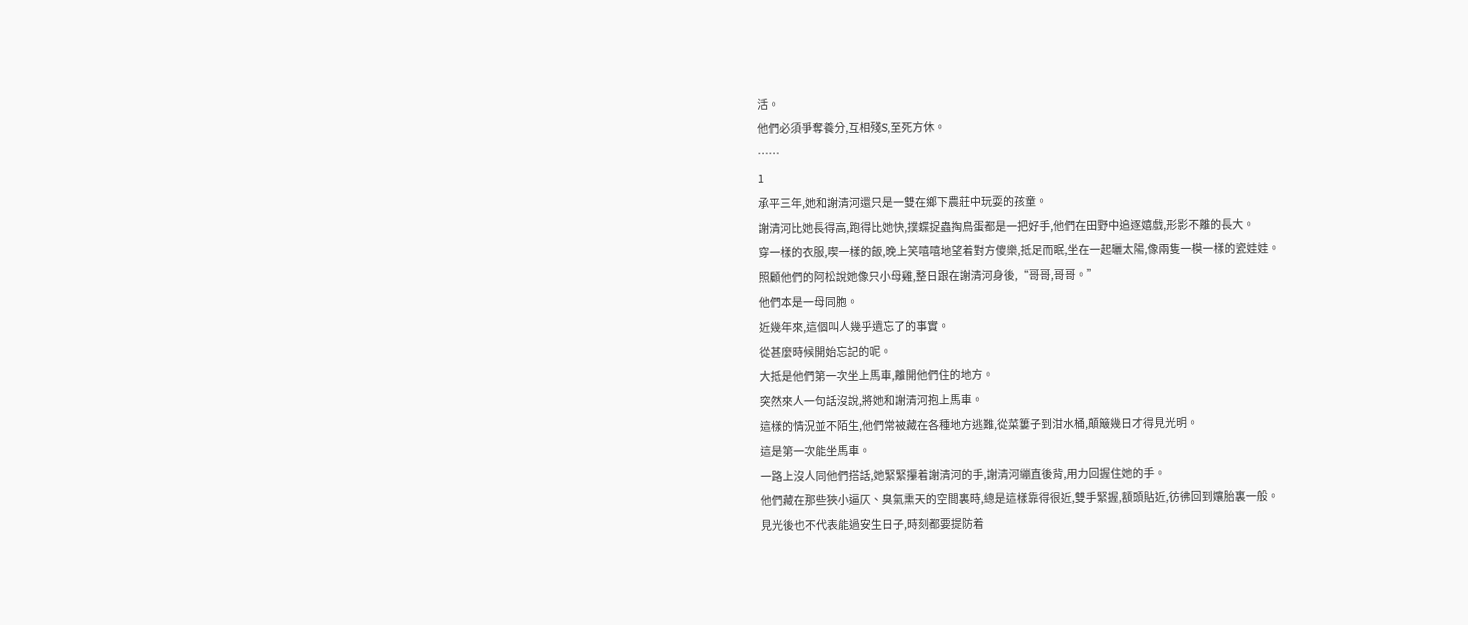活。
他們必須爭奪養分,互相殘S,至死方休。
……
1
承平三年,她和謝清河還只是一雙在鄉下農莊中玩耍的孩童。
謝清河比她長得高,跑得比她快,撲蝶捉蟲掏鳥蛋都是一把好手,他們在田野中追逐嬉戲,形影不離的長大。
穿一樣的衣服,喫一樣的飯,晚上笑嘻嘻地望着對方傻樂,抵足而眠,坐在一起曬太陽,像兩隻一模一樣的瓷娃娃。
照顧他們的阿松說她像只小母雞,整日跟在謝清河身後,“哥哥,哥哥。”
他們本是一母同胞。
近幾年來,這個叫人幾乎遺忘了的事實。
從甚麼時候開始忘記的呢。
大抵是他們第一次坐上馬車,離開他們住的地方。
突然來人一句話沒說,將她和謝清河抱上馬車。
這樣的情況並不陌生,他們常被藏在各種地方逃難,從菜簍子到泔水桶,顛簸幾日才得見光明。
這是第一次能坐馬車。
一路上沒人同他們搭話,她緊緊攥着謝清河的手,謝清河繃直後背,用力回握住她的手。
他們藏在那些狹小逼仄、臭氣熏天的空間裏時,總是這樣靠得很近,雙手緊握,額頭貼近,彷彿回到孃胎裏一般。
見光後也不代表能過安生日子,時刻都要提防着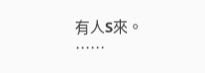有人S來。
……